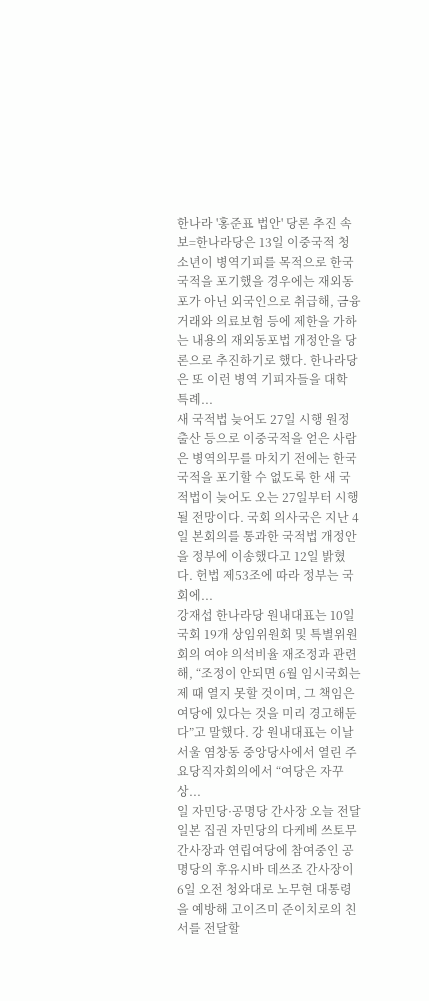한나라 '홍준표 법안' 당론 추진 속보=한나라당은 13일 이중국적 청소년이 병역기피를 목적으로 한국 국적을 포기했을 경우에는 재외동포가 아닌 외국인으로 취급해, 금융거래와 의료보험 등에 제한을 가하는 내용의 재외동포법 개정안을 당론으로 추진하기로 했다. 한나라당은 또 이런 병역 기피자들을 대학 특례...
새 국적법 늦어도 27일 시행 원정출산 등으로 이중국적을 얻은 사람은 병역의무를 마치기 전에는 한국 국적을 포기할 수 없도록 한 새 국적법이 늦어도 오는 27일부터 시행될 전망이다. 국회 의사국은 지난 4일 본회의를 통과한 국적법 개정안을 정부에 이송했다고 12일 밝혔다. 헌법 제53조에 따라 정부는 국회에...
강재섭 한나라당 원내대표는 10일 국회 19개 상임위원회 및 특별위원회의 여야 의석비율 재조정과 관련해, “조정이 안되면 6월 임시국회는 제 때 열지 못할 것이며, 그 책임은 여당에 있다는 것을 미리 경고해둔다”고 말했다. 강 원내대표는 이날 서울 염창동 중앙당사에서 열린 주요당직자회의에서 “여당은 자꾸 상...
일 자민당·공명당 간사장 오늘 전달 일본 집권 자민당의 다케베 쓰토무 간사장과 연립여당에 참여중인 공명당의 후유시바 데쓰조 간사장이 6일 오전 청와대로 노무현 대통령을 예방해 고이즈미 준이치로의 친서를 전달할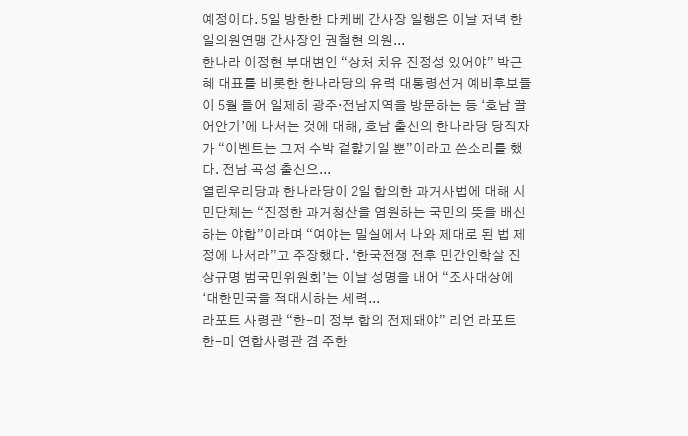예정이다. 5일 방한한 다케베 간사장 일행은 이날 저녁 한일의원연맹 간사장인 권철현 의원...
한나라 이정현 부대변인 “상처 치유 진정성 있어야” 박근혜 대표를 비롯한 한나라당의 유력 대통령선거 예비후보들이 5월 들어 일제히 광주·전남지역을 방문하는 등 ‘호남 끌어안기’에 나서는 것에 대해, 호남 출신의 한나라당 당직자가 “이벤트는 그저 수박 겉핥기일 뿐”이라고 쓴소리를 했다. 전남 곡성 출신으...
열린우리당과 한나라당이 2일 합의한 과거사법에 대해 시민단체는 “진정한 과거청산을 염원하는 국민의 뜻을 배신하는 야합”이라며 “여야는 밀실에서 나와 제대로 된 법 제정에 나서라”고 주장했다. ‘한국전쟁 전후 민간인학살 진상규명 범국민위원회’는 이날 성명을 내어 “조사대상에 ‘대한민국을 적대시하는 세력...
라포트 사령관 “한-미 정부 합의 전제돼야” 리언 라포트 한-미 연합사령관 겸 주한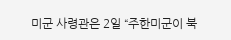미군 사령관은 2일 “주한미군이 북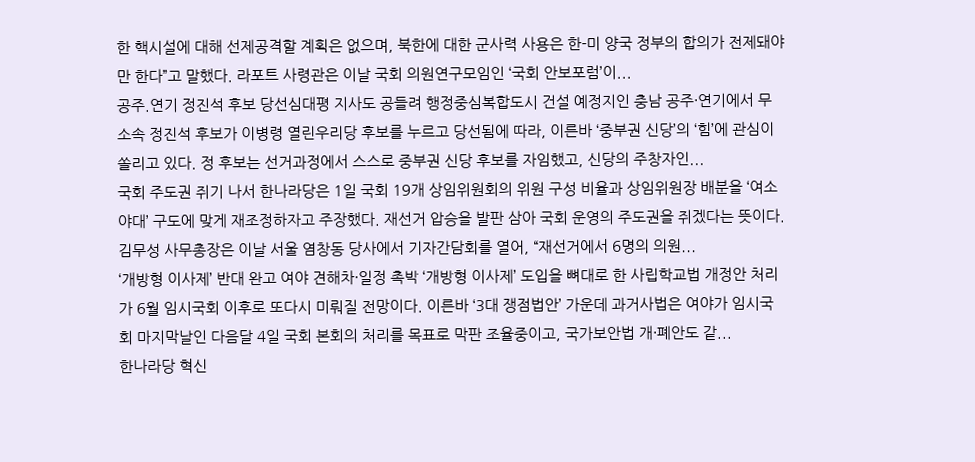한 핵시설에 대해 선제공격할 계획은 없으며, 북한에 대한 군사력 사용은 한-미 양국 정부의 합의가 전제돼야만 한다”고 말했다. 라포트 사령관은 이날 국회 의원연구모임인 ‘국회 안보포럼’이...
공주.연기 정진석 후보 당선심대평 지사도 공들려 행정중심복합도시 건설 예정지인 충남 공주·연기에서 무소속 정진석 후보가 이병령 열린우리당 후보를 누르고 당선됨에 따라, 이른바 ‘중부권 신당’의 ‘힘’에 관심이 쏠리고 있다. 정 후보는 선거과정에서 스스로 중부권 신당 후보를 자임했고, 신당의 주창자인...
국회 주도권 쥐기 나서 한나라당은 1일 국회 19개 상임위원회의 위원 구성 비율과 상임위원장 배분을 ‘여소 야대’ 구도에 맞게 재조정하자고 주장했다. 재선거 압승을 발판 삼아 국회 운영의 주도권을 쥐겠다는 뜻이다. 김무성 사무총장은 이날 서울 염창동 당사에서 기자간담회를 열어, “재선거에서 6명의 의원...
‘개방형 이사제’ 반대 완고 여야 견해차·일정 촉박 ‘개방형 이사제’ 도입을 뼈대로 한 사립학교법 개정안 처리가 6월 임시국회 이후로 또다시 미뤄질 전망이다. 이른바 ‘3대 쟁점법안’ 가운데 과거사법은 여야가 임시국회 마지막날인 다음달 4일 국회 본회의 처리를 목표로 막판 조율중이고, 국가보안법 개·폐안도 같...
한나라당 혁신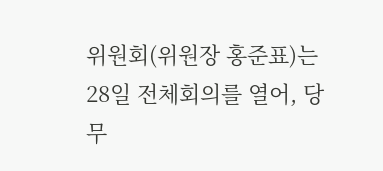위원회(위원장 홍준표)는 28일 전체회의를 열어, 당무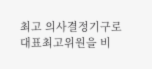최고 의사결정기구로 대표최고위원을 비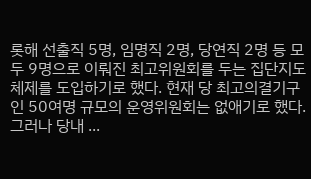롯해 선출직 5명, 임명직 2명, 당연직 2명 등 모두 9명으로 이뤄진 최고위원회를 두는 집단지도체제를 도입하기로 했다. 현재 당 최고의결기구인 50여명 규모의 운영위원회는 없애기로 했다. 그러나 당내 ...